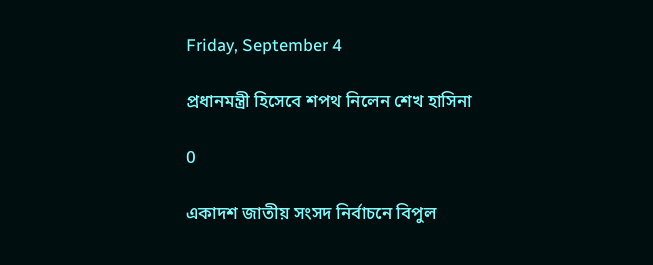Friday, September 4

প্রধানমন্ত্রী হিসেবে শপথ নিলেন শেখ হাসিনা

0

একাদশ জাতীয় সংসদ নির্বাচনে বিপুল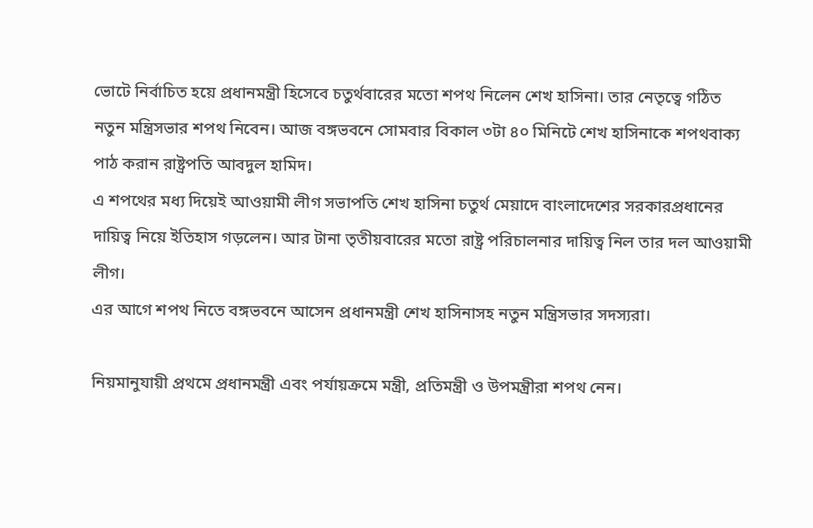ভোটে নির্বাচিত হয়ে প্রধানমন্ত্রী হিসেবে চতুর্থবারের মতো শপথ নিলেন শেখ হাসিনা। তার নেতৃত্বে গঠিত নতুন মন্ত্রিসভার শপথ নিবেন। আজ বঙ্গভবনে সোমবার বিকাল ৩টা ৪০ মিনিটে শেখ হাসিনাকে শপথবাক্য পাঠ করান রাষ্ট্রপতি আবদুল হামিদ।
এ শপথের মধ্য দিয়েই আওয়ামী লীগ সভাপতি শেখ হাসিনা চতুর্থ মেয়াদে বাংলাদেশের সরকারপ্রধানের দায়িত্ব নিয়ে ইতিহাস গড়লেন। আর টানা তৃতীয়বারের মতো রাষ্ট্র পরিচালনার দায়িত্ব নিল তার দল আওয়ামী লীগ।
এর আগে শপথ নিতে বঙ্গভবনে আসেন প্রধানমন্ত্রী শেখ হাসিনাসহ নতুন মন্ত্রিসভার সদস্যরা।

নিয়মানুযায়ী প্রথমে প্রধানমন্ত্রী এবং পর্যায়ক্রমে মন্ত্রী, প্রতিমন্ত্রী ও উপমন্ত্রীরা শপথ নেন।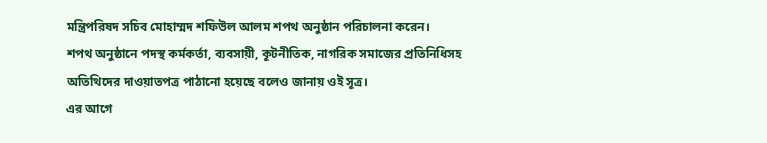মন্ত্রিপরিষদ সচিব মোহাম্মদ শফিউল আলম শপথ অনুষ্ঠান পরিচালনা করেন।
শপথ অনুষ্ঠানে পদস্থ কর্মকর্তা, ব্যবসায়ী, কূটনীতিক, নাগরিক সমাজের প্রতিনিধিসহ অতিথিদের দাওয়াতপত্র পাঠানো হয়েছে বলেও জানায় ওই সূত্র।
এর আগে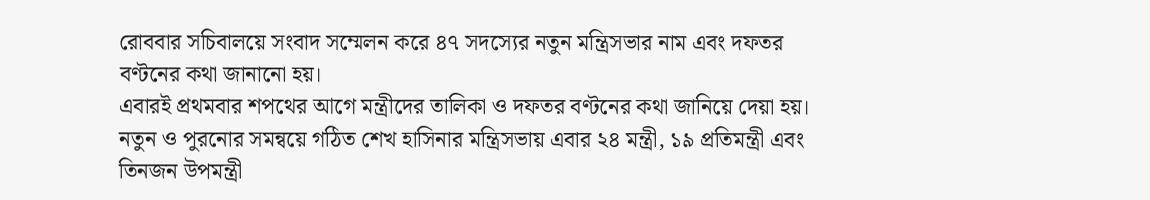রোববার সচিবালয়ে সংবাদ সম্মেলন করে ৪৭ সদস্যের নতুন মন্ত্রিসভার নাম এবং দফতর বণ্টনের কথা জানানো হয়।
এবারই প্রথমবার শপথের আগে মন্ত্রীদের তালিকা ও দফতর বণ্টনের কথা জানিয়ে দেয়া হয়।
নতুন ও পুরনোর সমন্বয়ে গঠিত শেখ হাসিনার মন্ত্রিসভায় এবার ২৪ মন্ত্রী, ১৯ প্রতিমন্ত্রী এবং তিনজন উপমন্ত্রী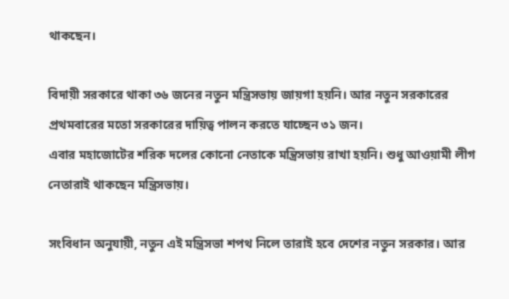থাকছেন।

বিদায়ী সরকারে থাকা ৩৬ জনের নতুন মন্ত্রিসভায় জায়গা হয়নি। আর নতুন সরকারের প্রথমবারের মতো সরকারের দায়িত্ব পালন করতে যাচ্ছেন ৩১ জন।
এবার মহাজোটের শরিক দলের কোনো নেতাকে মন্ত্রিসভায় রাখা হয়নি। শুধু আওয়ামী লীগ নেতারাই থাকছেন মন্ত্রিসভায়।

সংবিধান অনুযায়ী, নতুন এই মন্ত্রিসভা শপথ নিলে তারাই হবে দেশের নতুন সরকার। আর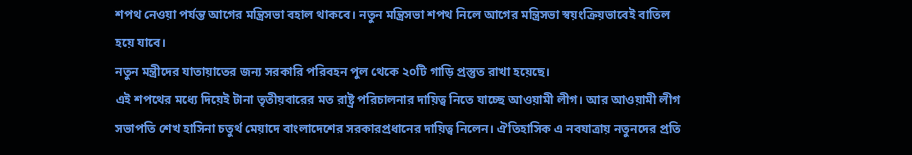শপথ নেওয়া পর্যন্ত আগের মন্ত্রিসভা বহাল থাকবে। নতুন মন্ত্রিসভা শপথ নিলে আগের মন্ত্রিসভা স্বয়ংক্রিয়ভাবেই বাতিল হয়ে যাবে।
নতুন মন্ত্রীদের যাতায়াতের জন্য সরকারি পরিবহন পুল থেকে ২০টি গাড়ি প্রস্তুত রাখা হয়েছে।
এই শপথের মধ্যে দিয়েই টানা তৃতীয়বারের মত রাষ্ট্র পরিচালনার দায়িত্ব নিতে যাচ্ছে আওয়ামী লীগ। আর আওয়ামী লীগ সভাপতি শেখ হাসিনা চতুর্থ মেয়াদে বাংলাদেশের সরকারপ্রধানের দায়িত্ব নিলেন। ঐতিহাসিক এ নবযাত্রায় নতুনদের প্রতি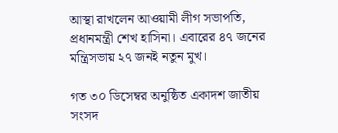আস্থা রাখলেন আওয়ামী লীগ সভাপতি, প্রধানমন্ত্রী শেখ হাসিনা। এবারের ৪৭ জনের মন্ত্রিসভায় ২৭ জনই নতুন মুখ।

গত ৩০ ডিসেম্বর অনুষ্ঠিত একাদশ জাতীয় সংসদ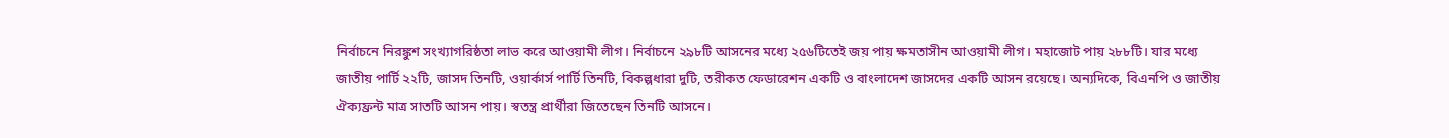নির্বাচনে নিরঙ্কুশ সংখ্যাগরিষ্ঠতা লাভ করে আওয়ামী লীগ। নির্বাচনে ২৯৮টি আসনের মধ্যে ২৫৬টিতেই জয় পায় ক্ষমতাসীন আওয়ামী লীগ। মহাজোট পায় ২৮৮টি। যার মধ্যে জাতীয় পার্টি ২২টি, জাসদ তিনটি, ওয়ার্কার্স পার্টি তিনটি, বিকল্পধারা দুটি, তরীকত ফেডারেশন একটি ও বাংলাদেশ জাসদের একটি আসন রয়েছে। অন্যদিকে, বিএনপি ও জাতীয় ঐক্যফ্রন্ট মাত্র সাতটি আসন পায়। স্বতন্ত্র প্রার্থীরা জিতেছেন তিনটি আসনে।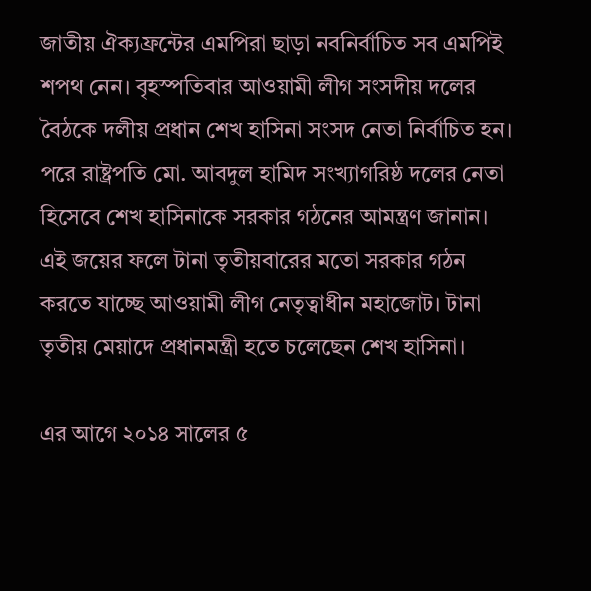জাতীয় ঐক্যফ্রন্টের এমপিরা ছাড়া নবনির্বাচিত সব এমপিই শপথ নেন। বৃহস্পতিবার আওয়ামী লীগ সংসদীয় দলের বৈঠকে দলীয় প্রধান শেখ হাসিনা সংসদ নেতা নির্বাচিত হন। পরে রাষ্ট্রপতি মো. আবদুল হামিদ সংখ্যাগরিষ্ঠ দলের নেতা হিসেবে শেখ হাসিনাকে সরকার গঠনের আমন্ত্রণ জানান। এই জয়ের ফলে টানা তৃতীয়বারের মতো সরকার গঠন করতে যাচ্ছে আওয়ামী লীগ নেতৃত্বাধীন মহাজোট। টানা তৃতীয় মেয়াদে প্রধানমন্ত্রী হতে চলেছেন শেখ হাসিনা।

এর আগে ২০১৪ সালের ৫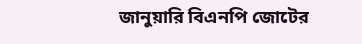জানুয়ারি বিএনপি জোটের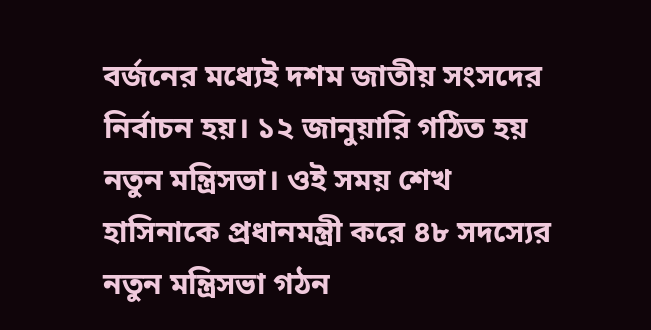বর্জনের মধ্যেই দশম জাতীয় সংসদের নির্বাচন হয়। ১২ জানুয়ারি গঠিত হয় নতুন মন্ত্রিসভা। ওই সময় শেখ হাসিনাকে প্রধানমন্ত্রী করে ৪৮ সদস্যের নতুন মন্ত্রিসভা গঠন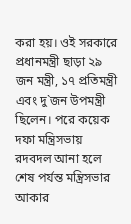করা হয়। ওই সরকারে প্রধানমন্ত্রী ছাড়া ২৯ জন মন্ত্রী, ১৭ প্রতিমন্ত্রী এবং দু`জন উপমন্ত্রী ছিলেন। পরে কয়েক দফা মন্ত্রিসভায় রদবদল আনা হলে শেষ পর্যন্ত মন্ত্রিসভার আকার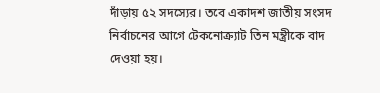দাঁড়ায় ৫২ সদস্যের। তবে একাদশ জাতীয় সংসদ নির্বাচনের আগে টেকনোক্র্যাট তিন মন্ত্রীকে বাদ দেওয়া হয়।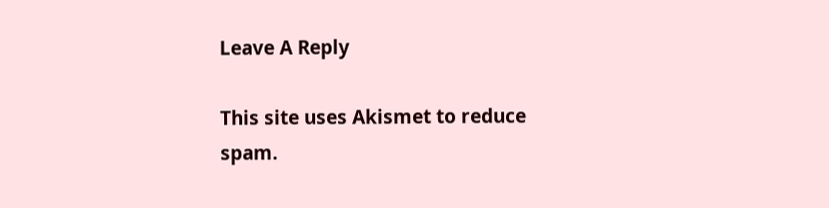Leave A Reply

This site uses Akismet to reduce spam.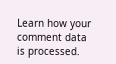Learn how your comment data is processed.